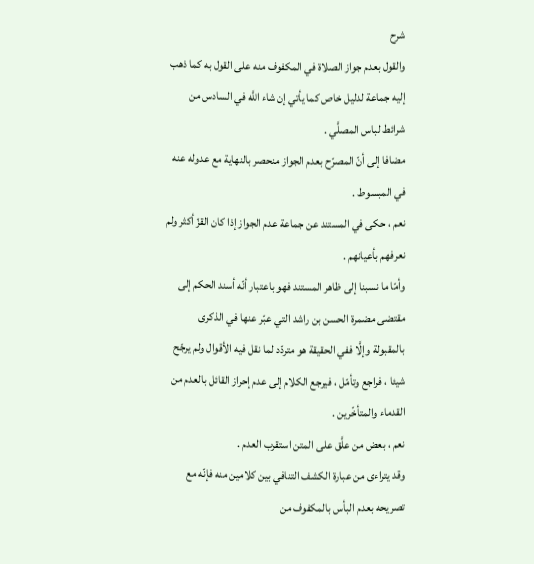شرح
والقول بعدم جواز الصلاة في المكفوف منه على القول به كما ذهب إليه جماعة لدليل خاص كما يأتي إن شاء اللَّه في السادس من شرائط لباس المصلَّي .
مضافا إلى أنّ المصرّح بعدم الجواز منحصر بالنهاية مع عدوله عنه في المبسوط .
نعم ، حكى في المستند عن جماعة عدم الجواز إذا كان القزّ أكثر ولم نعرفهم بأعيانهم .
وأمّا ما نسبنا إلى ظاهر المستند فهو باعتبار أنّه أسند الحكم إلى مقتضى مضمرة الحسن بن راشد التي عبّر عنها في الذكرى بالمقبولة وإلَّا ففي الحقيقة هو متردّد لما نقل فيه الأقوال ولم يرجّح شيئا ، فراجع وتأمّل ، فيرجع الكلام إلى عدم إحراز القائل بالعدم من القدماء والمتأخّرين .
نعم ، بعض من علَّق على المتن استقرب العدم .
وقد يتراءى من عبارة الكشف التنافي بين كلامين منه فإنّه مع تصريحه بعدم البأس بالمكفوف من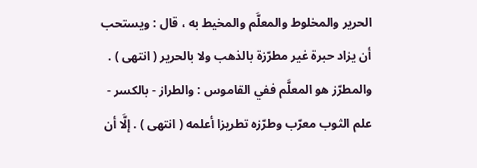الحرير والمخلوط والمعلَّم والمخيط به ، قال : ويستحب أن يزاد حبرة غير مطرّزة بالذهب ولا بالحرير ( انتهى ) .
والمطرّز هو المعلَّم ففي القاموس : والطراز - بالكسر - علم الثوب معرّب وطرّزه تطريزا أعلمه ( انتهى ) . إلَّا أن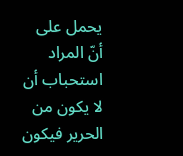يحمل على أنّ المراد استحباب أن لا يكون من الحرير فيكون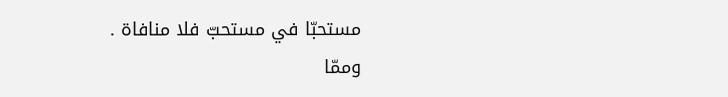مستحبّا في مستحبّ فلا منافاة .
وممّا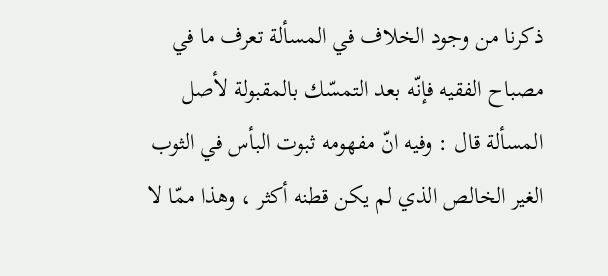ذكرنا من وجود الخلاف في المسألة تعرف ما في مصباح الفقيه فإنّه بعد التمسّك بالمقبولة لأصل المسألة قال : وفيه انّ مفهومه ثبوت البأس في الثوب الغير الخالص الذي لم يكن قطنه أكثر ، وهذا ممّا لا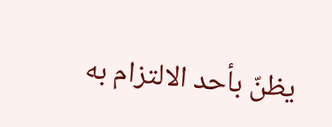يظنّ بأحد الالتزام به